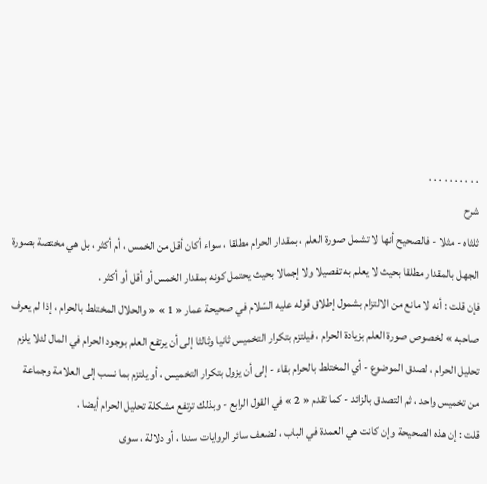. . . . . . . . . .
شرح
ثلثاه - مثلا - فالصحيح أنها لا تشمل صورة العلم ، بمقدار الحرام مطلقا ، سواء أكان أقل من الخمس ، أم أكثر ، بل هي مختصة بصورة الجهل بالمقدار مطلقا بحيث لا يعلم به تفصيلا ولا إجمالا بحيث يحتمل كونه بمقدار الخمس أو أقل أو أكثر .
فإن قلت : أنه لا مانع من الالتزام بشمول إطلاق قوله عليه السّلام في صحيحة عمار « 1 » « والحلال المختلط بالحرام ، إذا لم يعرف صاحبه » لخصوص صورة العلم بزيادة الحرام ، فيلتزم بتكرار التخميس ثانيا وثالثا إلى أن يرتفع العلم بوجود الحرام في المال لئلا يلزم تحليل الحرام ، لصدق الموضوع - أي المختلط بالحرام بقاء - إلى أن يزول بتكرار التخميس ، أو يلتزم بما نسب إلى العلامة وجماعة من تخميس واحد ، ثم التصدق بالزائد - كما تقدم « 2 » في القول الرابع - وبذلك ترتفع مشكلة تحليل الحرام أيضا .
قلت : إن هذه الصحيحة وإن كانت هي العمدة في الباب ، لضعف سائر الروايات سندا ، أو دلالة ، سوى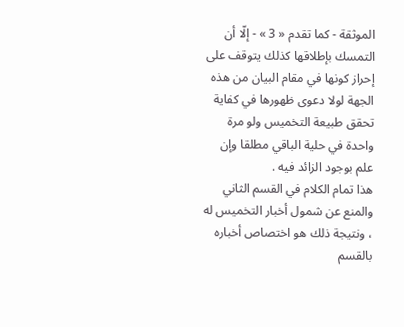الموثقة - كما تقدم « 3 » - إلّا أن التمسك بإطلاقها كذلك يتوقف على إحراز كونها في مقام البيان من هذه الجهة لولا دعوى ظهورها في كفاية تحقق طبيعة التخميس ولو مرة واحدة في حلية الباقي مطلقا وإن علم بوجود الزائد فيه .
هذا تمام الكلام في القسم الثاني والمنع عن شمول أخبار التخميس له ، ونتيجة ذلك هو اختصاص أخباره بالقسم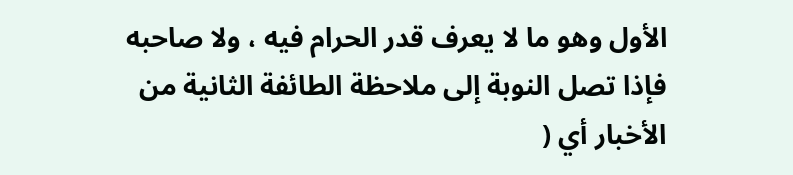الأول وهو ما لا يعرف قدر الحرام فيه ، ولا صاحبه فإذا تصل النوبة إلى ملاحظة الطائفة الثانية من الأخبار أي (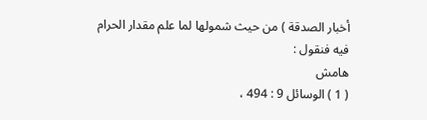أخبار الصدقة ) من حيث شمولها لما علم مقدار الحرام فيه فنقول :
هامش
( 1 ) الوسائل 9 : 494 ،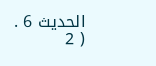الحديث 6 .
( 2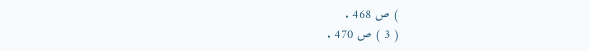) ص 468 .
( 3 ) ص 470 .